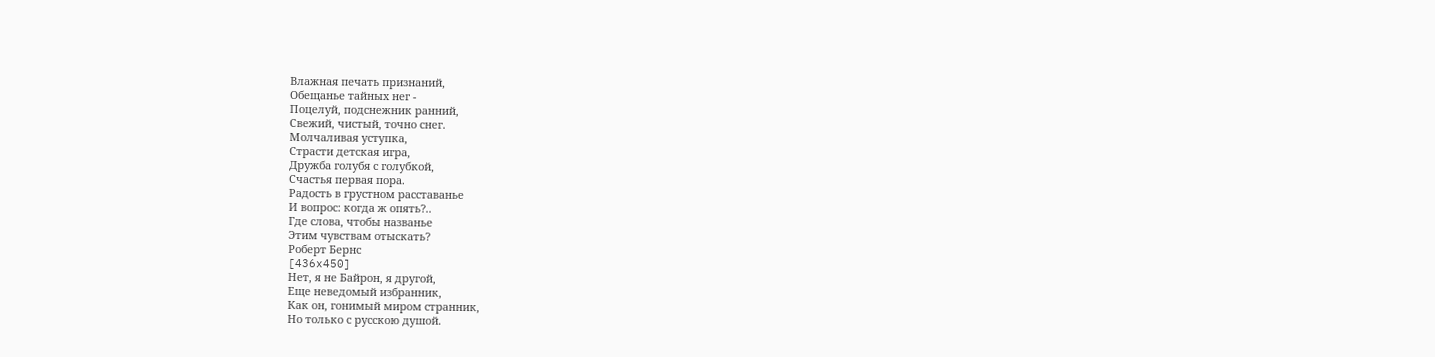Влажная печать признаний,
Обещанье тайных нег -
Поцелуй, подснежник ранний,
Свежий, чистый, точно снег.
Молчаливая уступка,
Страсти детская игра,
Дружба голубя с голубкой,
Счастья первая пора.
Радость в грустном расставанье
И вопрос: когда ж опять?..
Где слова, чтобы названье
Этим чувствам отыскать?
Роберт Бернс
[436x450]
Нет, я не Байрон, я другой,
Еще неведомый избранник,
Как он, гонимый миром странник,
Но только с русскою душой.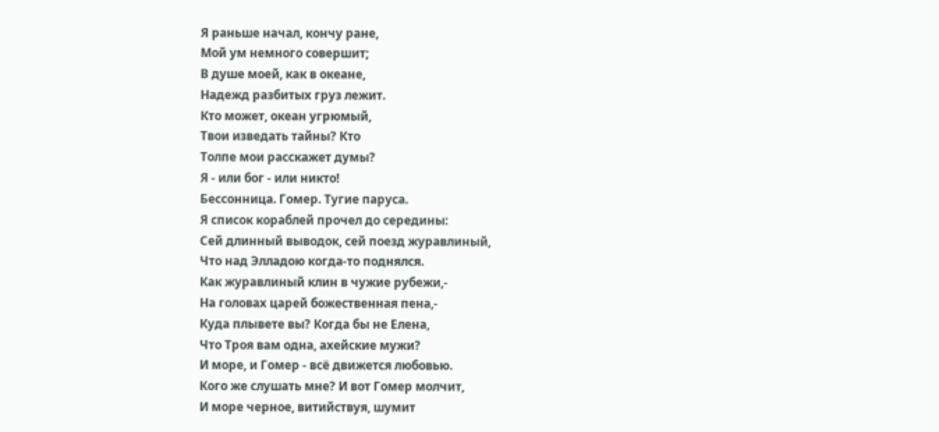Я раньше начал, кончу ране,
Мой ум немного совершит;
В душе моей, как в океане,
Надежд разбитых груз лежит.
Кто может, океан угрюмый,
Твои изведать тайны? Кто
Толпе мои расскажет думы?
Я - или бог - или никто!
Бессонница. Гомер. Тугие паруса.
Я список кораблей прочел до середины:
Сей длинный выводок, сей поезд журавлиный,
Что над Элладою когда-то поднялся.
Как журавлиный клин в чужие рубежи,-
На головах царей божественная пена,-
Куда плывете вы? Когда бы не Елена,
Что Троя вам одна, ахейские мужи?
И море, и Гомер - всё движется любовью.
Кого же слушать мне? И вот Гомер молчит,
И море черное, витийствуя, шумит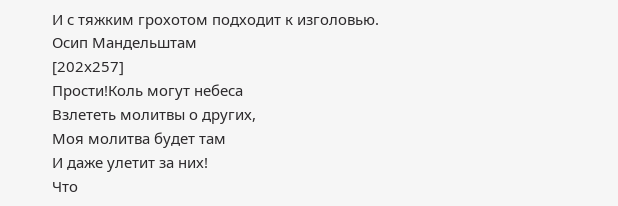И с тяжким грохотом подходит к изголовью.
Осип Мандельштам
[202x257]
Прости!Коль могут небеса
Взлететь молитвы о других,
Моя молитва будет там
И даже улетит за них!
Что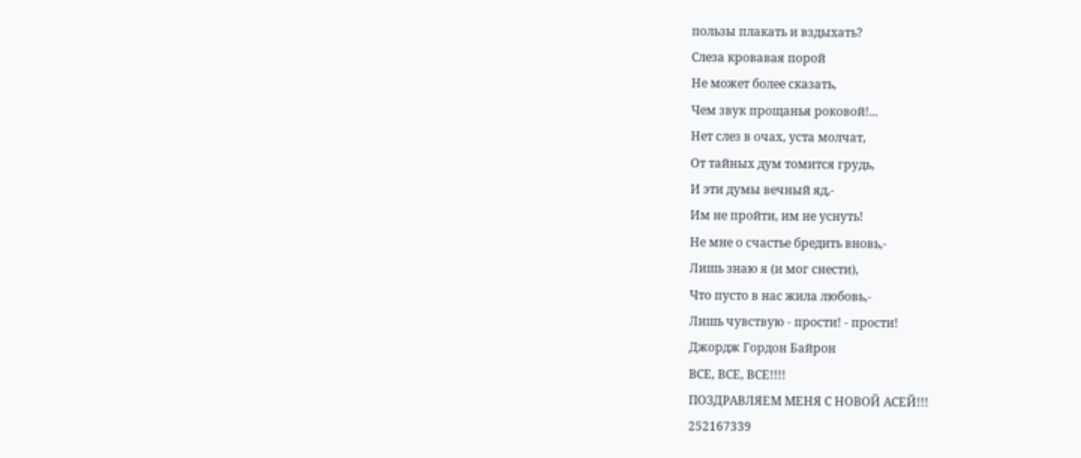пользы плакать и вздыхать?
Слеза кровавая порой
Не может более сказать,
Чем звук прощанья роковой!...
Нет слез в очах, уста молчат,
От тайных дум томится грудь,
И эти думы вечный яд,-
Им не пройти, им не уснуть!
Не мне о счастье бредить вновь,-
Лишь знаю я (и мог снести),
Что пусто в нас жила любовь,-
Лишь чувствую - прости! - прости!
Джордж Гордон Байрон
ВСЕ, ВСЕ, ВСЕ!!!!
ПОЗДРАВЛЯЕМ МЕНЯ С НОВОЙ АСЕЙ!!!
252167339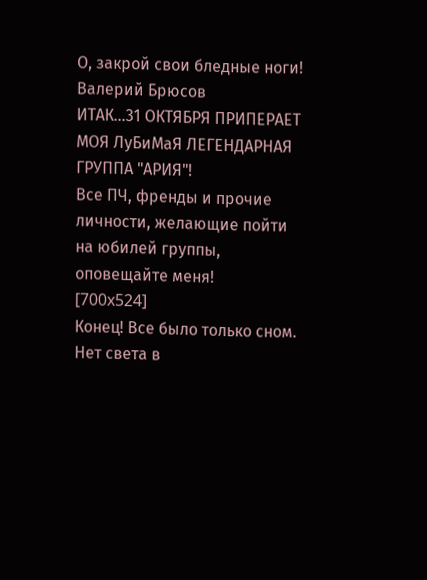О, закрой свои бледные ноги!
Валерий Брюсов
ИТАК...31 ОКТЯБРЯ ПРИПЕРАЕТ МОЯ ЛуБиМаЯ ЛЕГЕНДАРНАЯ ГРУППА "АРИЯ"!
Все ПЧ, френды и прочие личности, желающие пойти на юбилей группы, оповещайте меня!
[700x524]
Конец! Все было только сном.
Нет света в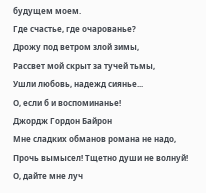будущем моем.
Где счастье, где очарованье?
Дрожу под ветром злой зимы,
Рассвет мой скрыт за тучей тьмы,
Ушли любовь, надежд сиянье...
О, если б и воспоминанье!
Джордж Гордон Байрон
Мне сладких обманов романа не надо,
Прочь вымысел! Тщетно души не волнуй!
О, дайте мне луч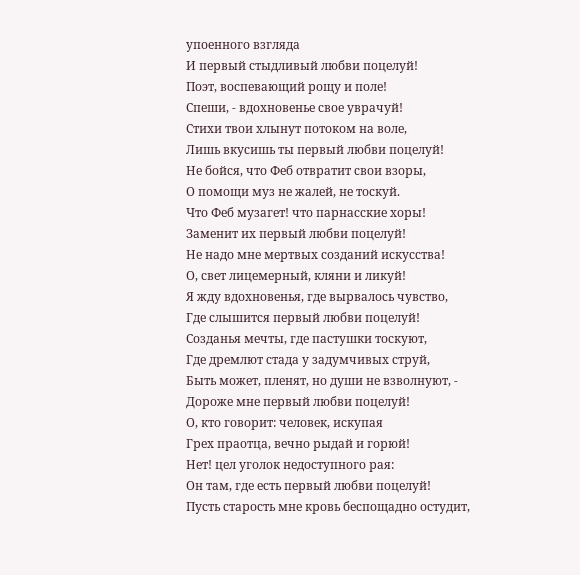упоенного взгляда
И первый стыдливый любви поцелуй!
Поэт, воспевающий рощу и поле!
Спеши, - вдохновенье свое уврачуй!
Стихи твои хлынут потоком на воле,
Лишь вкусишь ты первый любви поцелуй!
Не бойся, что Феб отвратит свои взоры,
О помощи муз не жалей, не тоскуй.
Что Феб музагет! что парнасские хоры!
Заменит их первый любви поцелуй!
Не надо мне мертвых созданий искусства!
О, свет лицемерный, кляни и ликуй!
Я жду вдохновенья, где вырвалось чувство,
Где слышится первый любви поцелуй!
Созданья мечты, где пастушки тоскуют,
Где дремлют стада у задумчивых струй,
Быть может, пленят, но души не взволнуют, -
Дороже мне первый любви поцелуй!
О, кто говорит: человек, искупая
Грех праотца, вечно рыдай и горюй!
Нет! цел уголок недоступного рая:
Он там, где есть первый любви поцелуй!
Пусть старость мне кровь беспощадно остудит,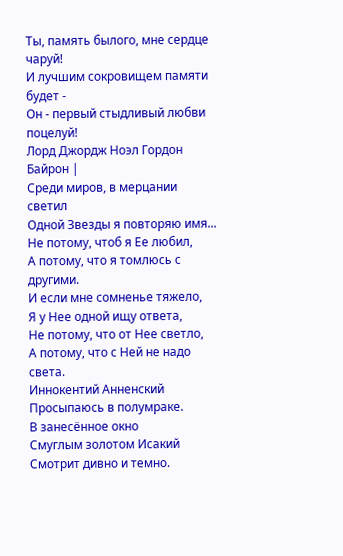Ты, память былого, мне сердце чаруй!
И лучшим сокровищем памяти будет -
Он - первый стыдливый любви поцелуй!
Лорд Джордж Ноэл Гордон Байрон |
Среди миров, в мерцании светил
Одной Звезды я повторяю имя...
Не потому, чтоб я Ее любил,
А потому, что я томлюсь с другими.
И если мне сомненье тяжело,
Я у Нее одной ищу ответа,
Не потому, что от Нее светло,
А потому, что с Ней не надо света.
Иннокентий Анненский
Просыпаюсь в полумраке.
В занесённое окно
Смуглым золотом Исакий
Смотрит дивно и темно.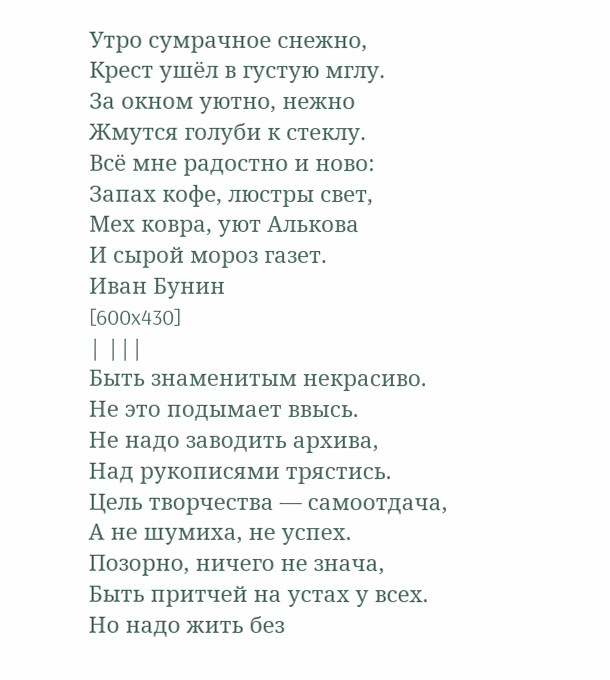Утро сумрачное снежно,
Крест ушёл в густую мглу.
За окном уютно, нежно
Жмутся голуби к стеклу.
Всё мне радостно и ново:
Запах кофе, люстры свет,
Мех ковра, уют Алькова
И сырой мороз газет.
Иван Бунин
[600x430]
| |||
Быть знаменитым некрасиво.
Не это подымает ввысь.
Не надо заводить архива,
Над рукописями трястись.
Цель творчества — самоотдача,
А не шумиха, не успех.
Позорно, ничего не знача,
Быть притчей на устах у всех.
Но надо жить без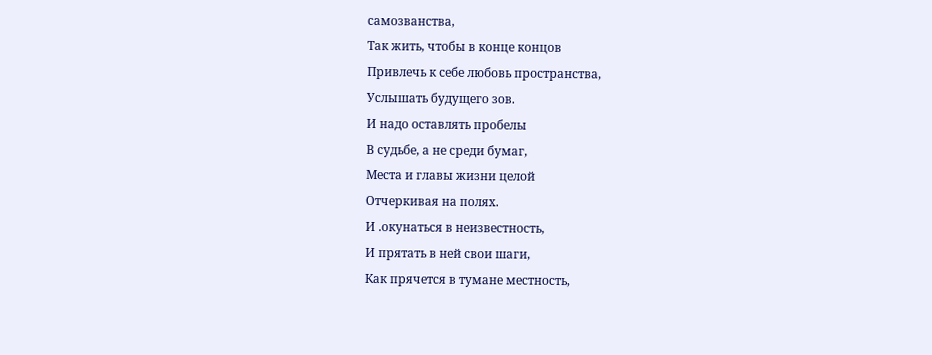самозванства,
Так жить, чтобы в конце концов
Привлечь к себе любовь пространства,
Услышать будущего зов.
И надо оставлять пробелы
В судьбе, а не среди бумаг,
Места и главы жизни целой
Отчеркивая на полях.
И .окунаться в неизвестность,
И прятать в ней свои шаги,
Как прячется в тумане местность,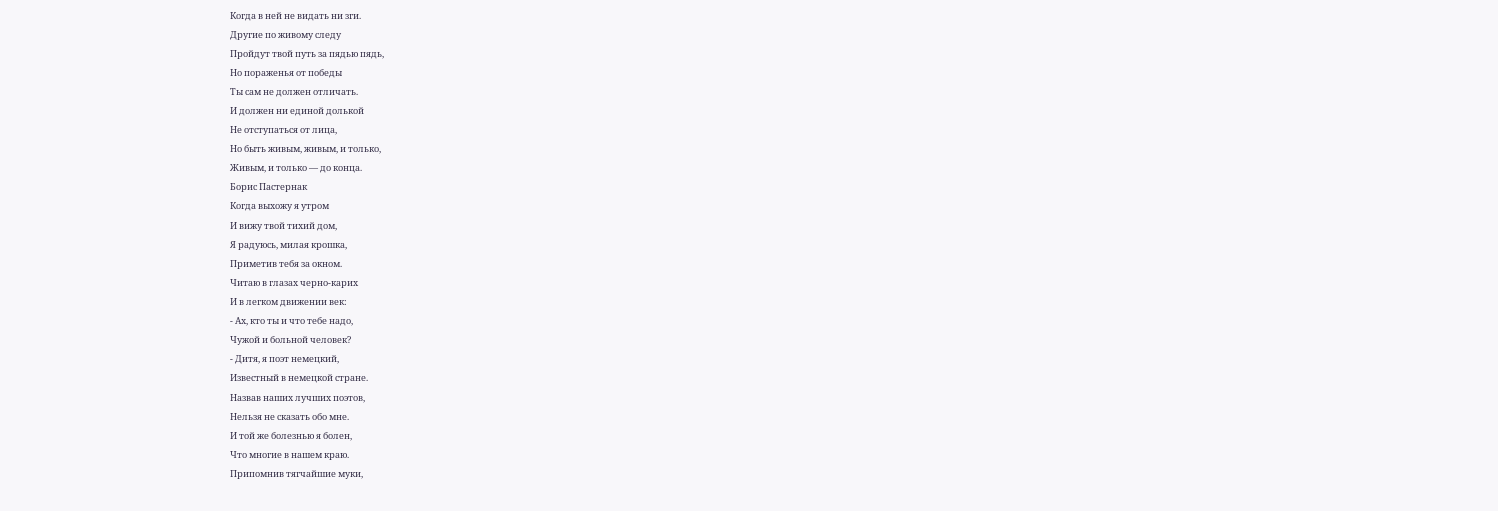Когда в ней не видать ни зги.
Другие по живому следу
Пройдут твой путь за пядью пядь,
Но пораженья от победы
Ты сам не должен отличать.
И должен ни единой долькой
Не отступаться от лица,
Но быть живым, живым, и только,
Живым, и только — до конца.
Борис Пастернак
Когда выхожу я утром
И вижу твой тихий дом,
Я радуюсь, милая крошка,
Приметив тебя за окном.
Читаю в глазах черно-карих
И в легком движении век:
- Ах, кто ты и что тебе надо,
Чужой и больной человек?
- Дитя, я поэт немецкий,
Известный в немецкой стране.
Назвав наших лучших поэтов,
Нельзя не сказать обо мне.
И той же болезнью я болен,
Что многие в нашем краю.
Припомнив тягчайшие муки,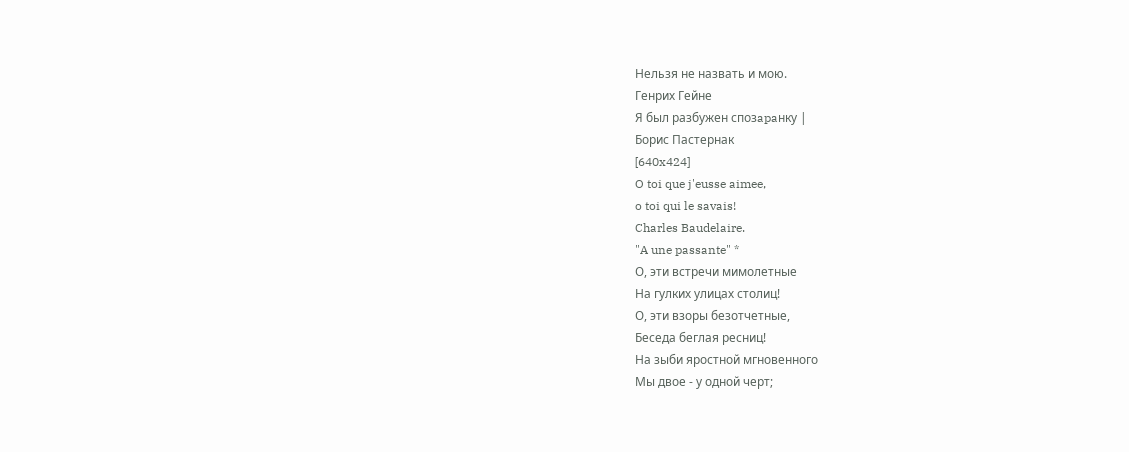Нельзя не назвать и мою.
Генрих Гейне
Я был paзбужeн спoзapaнку |
Борис Пастернак
[640x424]
O toi que j'eusse aimee,
o toi qui le savais!
Charles Baudelaire.
"A une passante" *
О, эти встречи мимолетные
На гулких улицах столиц!
О, эти взоры безотчетные,
Беседа беглая ресниц!
На зыби яростной мгновенного
Мы двое - у одной черт;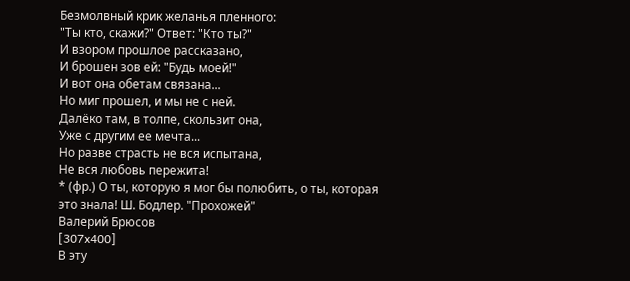Безмолвный крик желанья пленного:
"Ты кто, скажи?" Ответ: "Кто ты?"
И взором прошлое рассказано,
И брошен зов ей: "Будь моей!"
И вот она обетам связана...
Но миг прошел, и мы не с ней.
Далёко там, в толпе, скользит она,
Уже с другим ее мечта...
Но разве страсть не вся испытана,
Не вся любовь пережита!
* (фр.) О ты, которую я мог бы полюбить, о ты, которая
это знала! Ш. Бодлер. "Прохожей"
Валерий Брюсов
[307x400]
В эту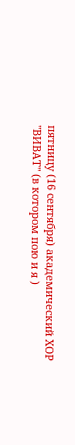пятницу (16 сентября) академический ХОР "ВИВАТ" (в котором пою и я )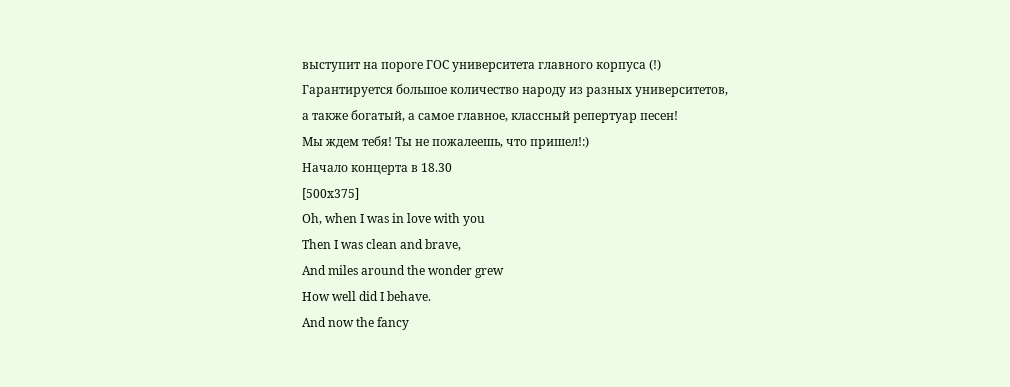выступит на пороге ГОС университета главного корпуса (!)
Гарантируется большое количество народу из разных университетов, а также богатый, а самое главное, классный репертуар песен!
Мы ждем тебя! Ты не пожалеешь, что пришел!:)
Начало концерта в 18.30
[500x375]
Oh, when I was in love with you
Then I was clean and brave,
And miles around the wonder grew
How well did I behave.
And now the fancy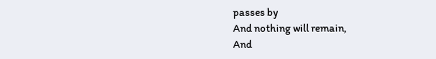passes by
And nothing will remain,
And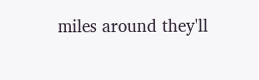miles around they'll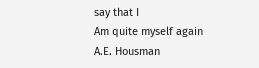say that I
Am quite myself again
A.E. Housman